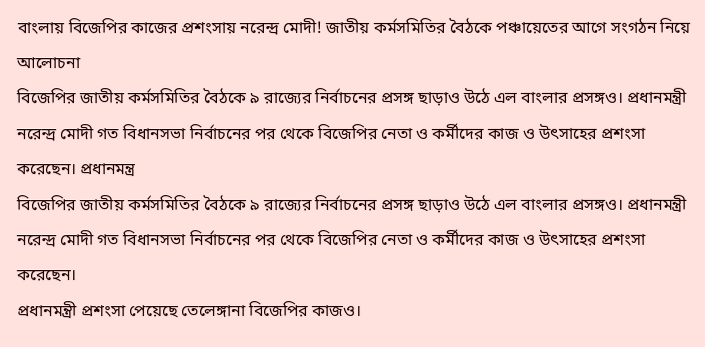বাংলায় বিজেপির কাজের প্রশংসায় নরেন্দ্র মোদী! জাতীয় কর্মসমিতির বৈঠকে পঞ্চায়েতের আগে সংগঠন নিয়ে আলোচনা
বিজেপির জাতীয় কর্মসমিতির বৈঠকে ৯ রাজ্যের নির্বাচনের প্রসঙ্গ ছাড়াও উঠে এল বাংলার প্রসঙ্গও। প্রধানমন্ত্রী নরেন্দ্র মোদী গত বিধানসভা নির্বাচনের পর থেকে বিজেপির নেতা ও কর্মীদের কাজ ও উৎসাহের প্রশংসা করেছেন। প্রধানমন্ত্র
বিজেপির জাতীয় কর্মসমিতির বৈঠকে ৯ রাজ্যের নির্বাচনের প্রসঙ্গ ছাড়াও উঠে এল বাংলার প্রসঙ্গও। প্রধানমন্ত্রী নরেন্দ্র মোদী গত বিধানসভা নির্বাচনের পর থেকে বিজেপির নেতা ও কর্মীদের কাজ ও উৎসাহের প্রশংসা করেছেন।
প্রধানমন্ত্রী প্রশংসা পেয়েছে তেলেঙ্গানা বিজেপির কাজও।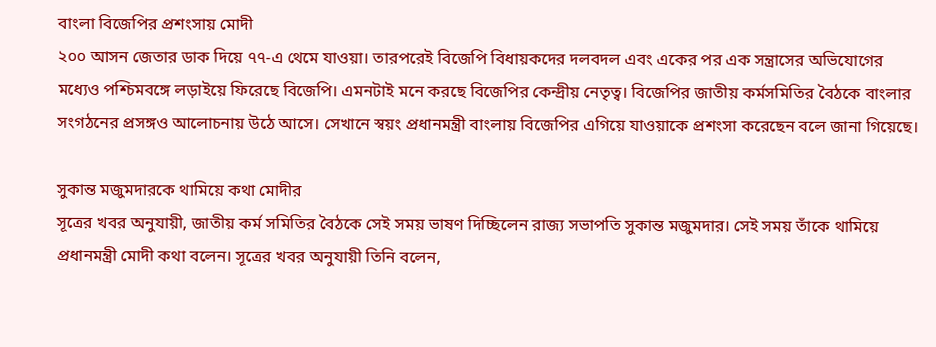বাংলা বিজেপির প্রশংসায় মোদী
২০০ আসন জেতার ডাক দিয়ে ৭৭-এ থেমে যাওয়া। তারপরেই বিজেপি বিধায়কদের দলবদল এবং একের পর এক সন্ত্রাসের অভিযোগের মধ্যেও পশ্চিমবঙ্গে লড়াইয়ে ফিরেছে বিজেপি। এমনটাই মনে করছে বিজেপির কেন্দ্রীয় নেতৃত্ব। বিজেপির জাতীয় কর্মসমিতির বৈঠকে বাংলার সংগঠনের প্রসঙ্গও আলোচনায় উঠে আসে। সেখানে স্বয়ং প্রধানমন্ত্রী বাংলায় বিজেপির এগিয়ে যাওয়াকে প্রশংসা করেছেন বলে জানা গিয়েছে।

সুকান্ত মজুমদারকে থামিয়ে কথা মোদীর
সূত্রের খবর অনুযায়ী, জাতীয় কর্ম সমিতির বৈঠকে সেই সময় ভাষণ দিচ্ছিলেন রাজ্য সভাপতি সুকান্ত মজুমদার। সেই সময় তাঁকে থামিয়ে প্রধানমন্ত্রী মোদী কথা বলেন। সূত্রের খবর অনুযায়ী তিনি বলেন,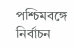পশ্চিমবঙ্গে নির্বাচন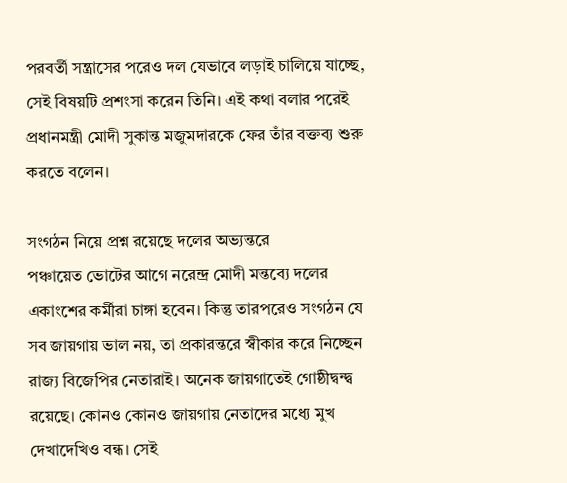পরবর্তী সন্ত্রাসের পরেও দল যেভাবে লড়াই চালিয়ে যাচ্ছে, সেই বিষয়টি প্রশংসা করেন তিনি। এই কথা বলার পরেই প্রধানমন্ত্রী মোদী সুকান্ত মজুমদারকে ফের তাঁর বক্তব্য শুরু করতে বলেন।

সংগঠন নিয়ে প্রশ্ন রয়েছে দলের অভ্যন্তরে
পঞ্চায়েত ভোটের আগে নরেন্দ্র মোদী মন্তব্যে দলের একাংশের কর্মীরা চাঙ্গা হবেন। কিন্তু তারপরেও সংগঠন যে সব জায়গায় ভাল নয়, তা প্রকারন্তরে স্বীকার করে নিচ্ছেন রাজ্য বিজেপির নেতারাই। অনেক জায়গাতেই গোষ্ঠীদ্বন্দ্ব রয়েছে। কোনও কোনও জায়গায় নেতাদের মধ্যে মুখ দেখাদেখিও বন্ধ। সেই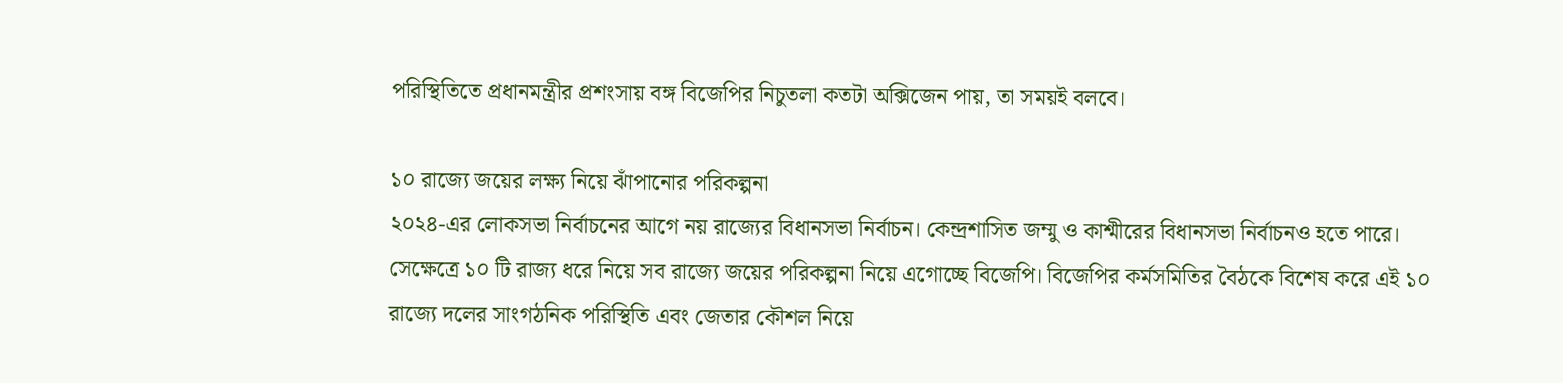পরিস্থিতিতে প্রধানমন্ত্রীর প্রশংসায় বঙ্গ বিজেপির নিচুতলা কতটা অক্সিজেন পায়, তা সময়ই বলবে।

১০ রাজ্যে জয়ের লক্ষ্য নিয়ে ঝাঁপানোর পরিকল্পনা
২০২৪-এর লোকসভা নির্বাচনের আগে নয় রাজ্যের বিধানসভা নির্বাচন। কেন্দ্রশাসিত জম্মু ও কাশ্মীরের বিধানসভা নির্বাচনও হতে পারে। সেক্ষেত্রে ১০ টি রাজ্য ধরে নিয়ে সব রাজ্যে জয়ের পরিকল্পনা নিয়ে এগোচ্ছে বিজেপি। বিজেপির কর্মসমিতির বৈঠকে বিশেষ করে এই ১০ রাজ্যে দলের সাংগঠনিক পরিস্থিতি এবং জেতার কৌশল নিয়ে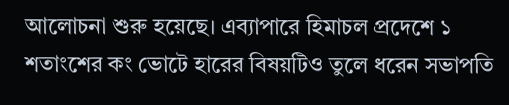আলোচনা শুরু হয়েছে। এব্যাপারে হিমাচল প্রদেশে ১ শতাংশের কং ভোটে হারের বিষয়টিও তুলে ধরেন সভাপতি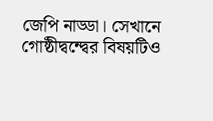জেপি নাড্ডা। সেখানে গোষ্ঠীদ্বন্দ্বের বিষয়টিও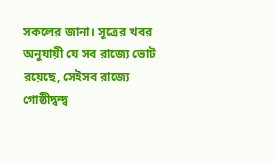সকলের জানা। সূত্রের খবর অনুযায়ী যে সব রাজ্যে ভোট রয়েছে, সেইসব রাজ্যে গোষ্ঠীদ্বন্দ্ব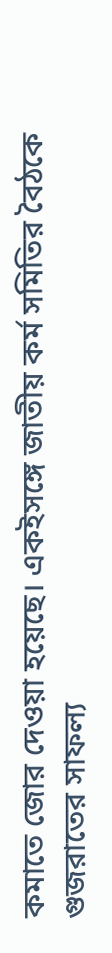কমাতে জোর দেওয়া হয়েছে। একইসঙ্গে জাতীয় কর্ম সমিতির বৈঠকে গুজরাতের সাফল্য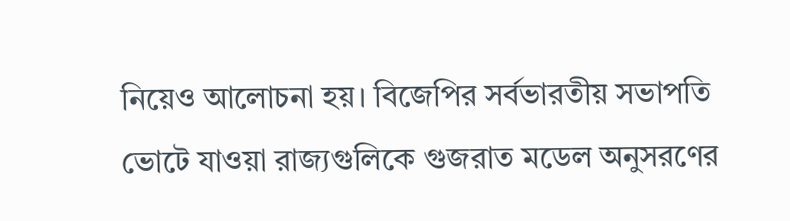নিয়েও আলোচনা হয়। বিজেপির সর্বভারতীয় সভাপতি ভোটে যাওয়া রাজ্যগুলিকে গুজরাত মডেল অনুসরণের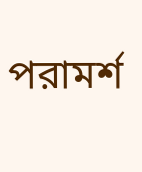পরামর্শ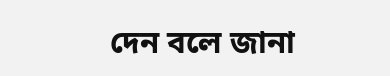দেন বলে জানা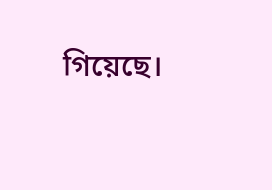গিয়েছে।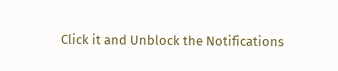Click it and Unblock the Notifications